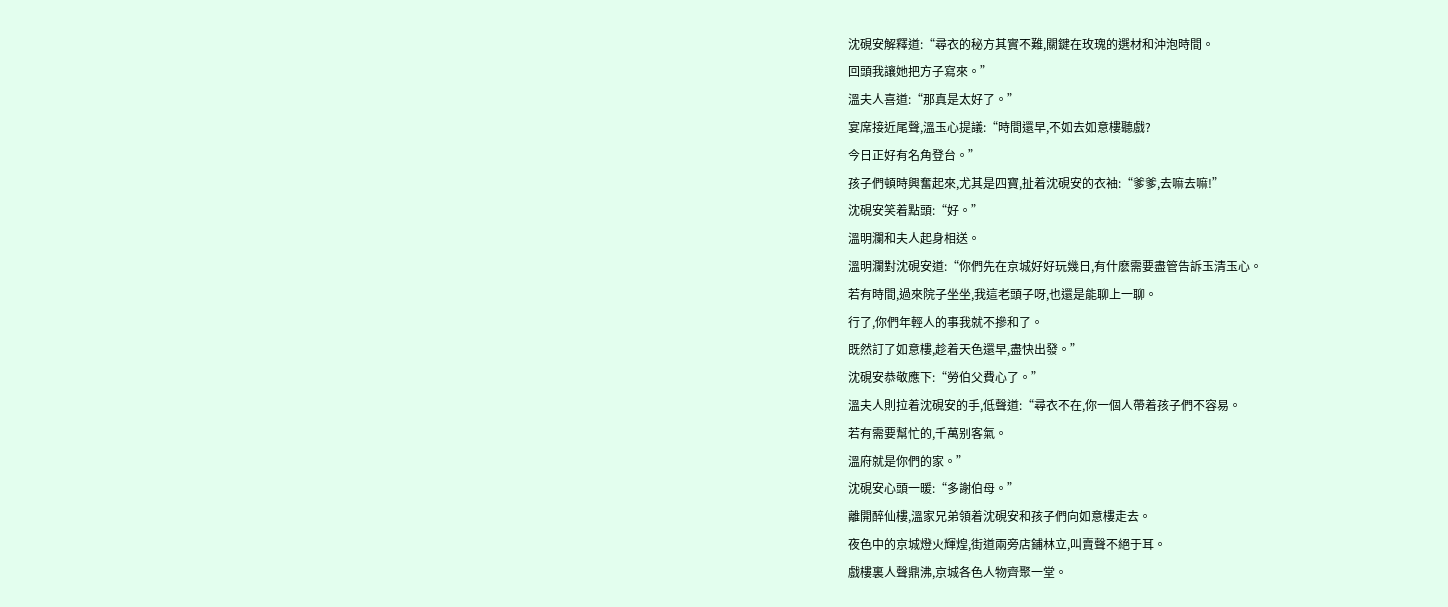沈硯安解釋道:“尋衣的秘方其實不難,關鍵在玫瑰的選材和沖泡時間。
回頭我讓她把方子寫來。”
溫夫人喜道:“那真是太好了。”
宴席接近尾聲,溫玉心提議:“時間還早,不如去如意樓聽戲?
今日正好有名角登台。”
孩子們頓時興奮起來,尤其是四寶,扯着沈硯安的衣袖:“爹爹,去嘛去嘛!”
沈硯安笑着點頭:“好。”
溫明瀾和夫人起身相送。
溫明瀾對沈硯安道:“你們先在京城好好玩幾日,有什麽需要盡管告訴玉清玉心。
若有時間,過來院子坐坐,我這老頭子呀,也還是能聊上一聊。
行了,你們年輕人的事我就不摻和了。
既然訂了如意樓,趁着天色還早,盡快出發。”
沈硯安恭敬應下:“勞伯父費心了。”
溫夫人則拉着沈硯安的手,低聲道:“尋衣不在,你一個人帶着孩子們不容易。
若有需要幫忙的,千萬别客氣。
溫府就是你們的家。”
沈硯安心頭一暖:“多謝伯母。”
離開醉仙樓,溫家兄弟領着沈硯安和孩子們向如意樓走去。
夜色中的京城燈火輝煌,街道兩旁店鋪林立,叫賣聲不絕于耳。
戲樓裏人聲鼎沸,京城各色人物齊聚一堂。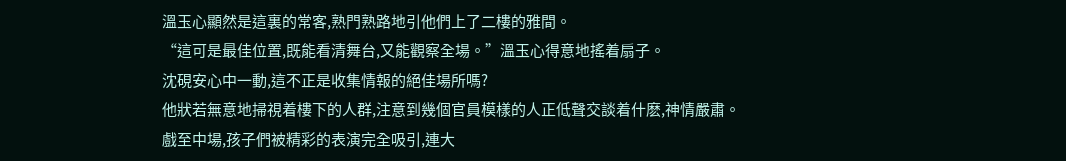溫玉心顯然是這裏的常客,熟門熟路地引他們上了二樓的雅間。
“這可是最佳位置,既能看清舞台,又能觀察全場。”溫玉心得意地搖着扇子。
沈硯安心中一動,這不正是收集情報的絕佳場所嗎?
他狀若無意地掃視着樓下的人群,注意到幾個官員模樣的人正低聲交談着什麽,神情嚴肅。
戲至中場,孩子們被精彩的表演完全吸引,連大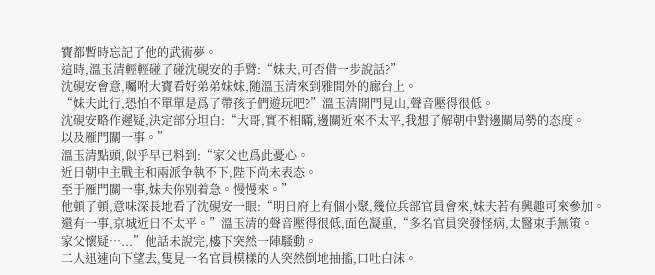寶都暫時忘記了他的武術夢。
這時,溫玉清輕輕碰了碰沈硯安的手臂:“妹夫,可否借一步說話?”
沈硯安會意,囑咐大寶看好弟弟妹妹,随溫玉清來到雅間外的廊台上。
“妹夫此行,恐怕不單單是爲了帶孩子們遊玩吧?”溫玉清開門見山,聲音壓得很低。
沈硯安略作遲疑,決定部分坦白:“大哥,實不相瞞,邊關近來不太平,我想了解朝中對邊關局勢的态度。
以及雁門關一事。”
溫玉清點頭,似乎早已料到:“家父也爲此憂心。
近日朝中主戰主和兩派争執不下,陛下尚未表态。
至于雁門關一事,妹夫你别着急。慢慢來。”
他頓了頓,意味深長地看了沈硯安一眼:“明日府上有個小聚,幾位兵部官員會來,妹夫若有興趣可來參加。
還有一事,京城近日不太平。”溫玉清的聲音壓得很低,面色凝重,“多名官員突發怪病,太醫束手無策。
家父懷疑…...”他話未說完,樓下突然一陣騷動。
二人迅速向下望去,隻見一名官員模樣的人突然倒地抽搐,口吐白沫。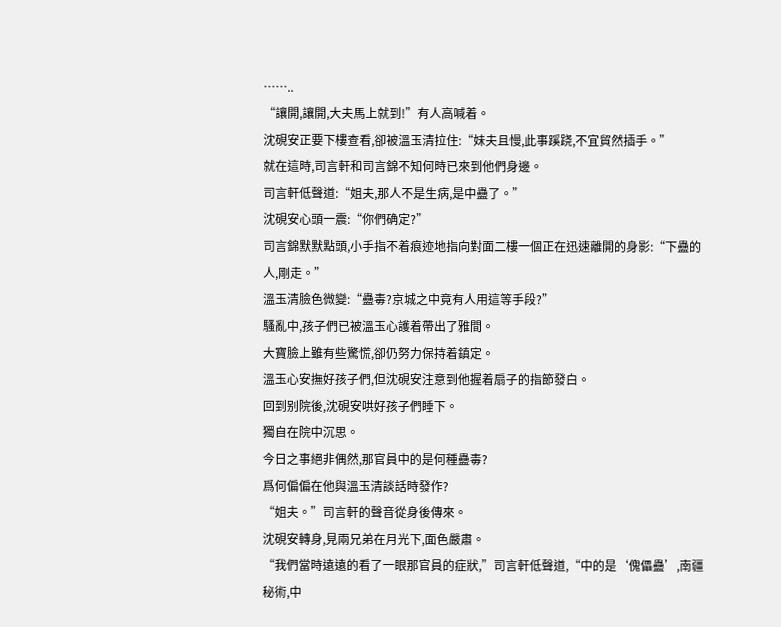……..
“讓開,讓開,大夫馬上就到!”有人高喊着。
沈硯安正要下樓查看,卻被溫玉清拉住:“妹夫且慢,此事蹊跷,不宜貿然插手。”
就在這時,司言軒和司言錦不知何時已來到他們身邊。
司言軒低聲道:“姐夫,那人不是生病,是中蠱了。”
沈硯安心頭一震:“你們确定?”
司言錦默默點頭,小手指不着痕迹地指向對面二樓一個正在迅速離開的身影:“下蠱的人,剛走。”
溫玉清臉色微變:“蠱毒?京城之中竟有人用這等手段?”
騷亂中,孩子們已被溫玉心護着帶出了雅間。
大寶臉上雖有些驚慌,卻仍努力保持着鎮定。
溫玉心安撫好孩子們,但沈硯安注意到他握着扇子的指節發白。
回到别院後,沈硯安哄好孩子們睡下。
獨自在院中沉思。
今日之事絕非偶然,那官員中的是何種蠱毒?
爲何偏偏在他與溫玉清談話時發作?
“姐夫。”司言軒的聲音從身後傳來。
沈硯安轉身,見兩兄弟在月光下,面色嚴肅。
“我們當時遠遠的看了一眼那官員的症狀,”司言軒低聲道,“中的是‘傀儡蠱’,南疆秘術,中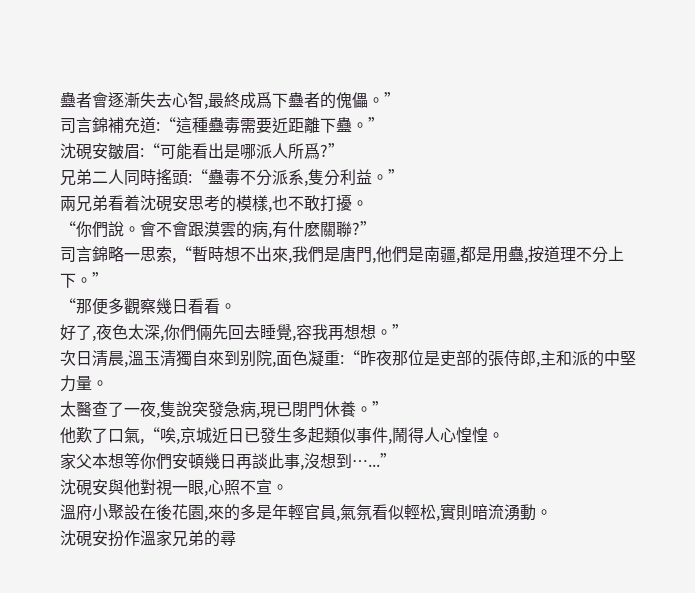蠱者會逐漸失去心智,最終成爲下蠱者的傀儡。”
司言錦補充道:“這種蠱毒需要近距離下蠱。”
沈硯安皺眉:“可能看出是哪派人所爲?”
兄弟二人同時搖頭:“蠱毒不分派系,隻分利益。”
兩兄弟看着沈硯安思考的模樣,也不敢打擾。
“你們說。會不會跟漠雲的病,有什麽關聯?”
司言錦略一思索,“暫時想不出來,我們是唐門,他們是南疆,都是用蠱,按道理不分上下。”
“那便多觀察幾日看看。
好了,夜色太深,你們倆先回去睡覺,容我再想想。”
次日清晨,溫玉清獨自來到别院,面色凝重:“昨夜那位是吏部的張侍郎,主和派的中堅力量。
太醫查了一夜,隻說突發急病,現已閉門休養。”
他歎了口氣,“唉,京城近日已發生多起類似事件,鬧得人心惶惶。
家父本想等你們安頓幾日再談此事,沒想到…...”
沈硯安與他對視一眼,心照不宣。
溫府小聚設在後花園,來的多是年輕官員,氣氛看似輕松,實則暗流湧動。
沈硯安扮作溫家兄弟的尋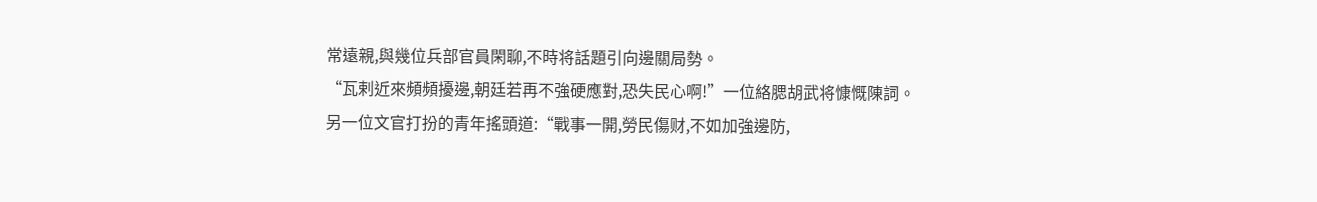常遠親,與幾位兵部官員閑聊,不時将話題引向邊關局勢。
“瓦剌近來頻頻擾邊,朝廷若再不強硬應對,恐失民心啊!”一位絡腮胡武将慷慨陳詞。
另一位文官打扮的青年搖頭道:“戰事一開,勞民傷财,不如加強邊防,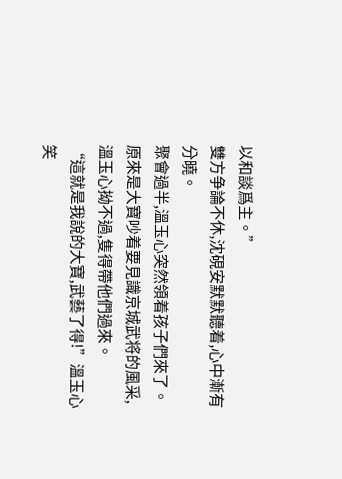以和談爲主。”
雙方争論不休,沈硯安默默聽着,心中漸有分曉。
聚會過半,溫玉心突然領着孩子們來了。
原來是大寶吵着要見識京城武将的風采,溫玉心拗不過,隻得帶他們過來。
“這就是我說的大寶,武藝了得!”溫玉心笑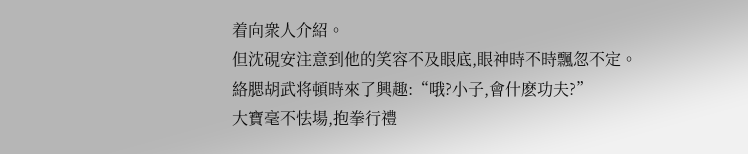着向衆人介紹。
但沈硯安注意到他的笑容不及眼底,眼神時不時飄忽不定。
絡腮胡武将頓時來了興趣:“哦?小子,會什麽功夫?”
大寶毫不怯場,抱拳行禮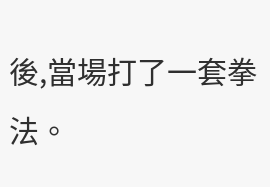後,當場打了一套拳法。